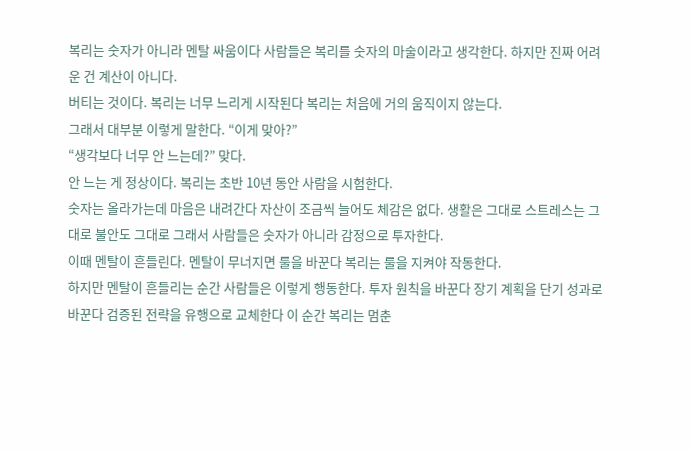복리는 숫자가 아니라 멘탈 싸움이다 사람들은 복리를 숫자의 마술이라고 생각한다. 하지만 진짜 어려운 건 계산이 아니다.
버티는 것이다. 복리는 너무 느리게 시작된다 복리는 처음에 거의 움직이지 않는다.
그래서 대부분 이렇게 말한다. “이게 맞아?”
“생각보다 너무 안 느는데?” 맞다.
안 느는 게 정상이다. 복리는 초반 10년 동안 사람을 시험한다.
숫자는 올라가는데 마음은 내려간다 자산이 조금씩 늘어도 체감은 없다. 생활은 그대로 스트레스는 그대로 불안도 그대로 그래서 사람들은 숫자가 아니라 감정으로 투자한다.
이때 멘탈이 흔들린다. 멘탈이 무너지면 룰을 바꾼다 복리는 룰을 지켜야 작동한다.
하지만 멘탈이 흔들리는 순간 사람들은 이렇게 행동한다. 투자 원칙을 바꾼다 장기 계획을 단기 성과로 바꾼다 검증된 전략을 유행으로 교체한다 이 순간 복리는 멈춘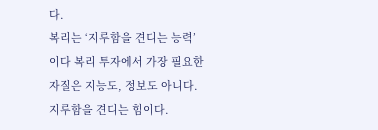다.
복리는 ‘지루함을 견디는 능력’이다 복리 투자에서 가장 필요한 자질은 지능도, 정보도 아니다. 지루함을 견디는 힘이다.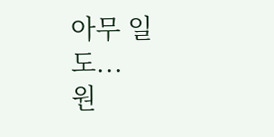아무 일도...
원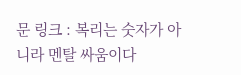문 링크 : 복리는 숫자가 아니라 멘탈 싸움이다